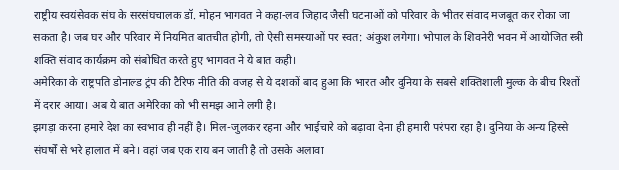राष्ट्रीय स्वयंसेवक संघ के सरसंघचालक डॉ. मोहन भागवत ने कहा-लव जिहाद जैसी घटनाओं को परिवार के भीतर संवाद मजबूत कर रोका जा सकता है। जब घर और परिवार में नियमित बातचीत होगी, तो ऐसी समस्याओं पर स्वत: अंकुश लगेगा। भोपाल के शिवनेरी भवन में आयोजित स्त्री शक्ति संवाद कार्यक्रम को संबोधित करते हुए भागवत ने ये बात कही।
अमेरिका के राष्ट्रपति डोनाल्ड ट्रंप की टैरिफ नीति की वजह से ये दशकों बाद हुआ कि भारत और दुनिया के सबसे शक्तिशाली मुल्क के बीच रिश्तों में दरार आया। अब ये बात अमेरिका को भी समझ आने लगी है।
झगड़ा करना हमारे देश का स्वभाव ही नहीं है। मिल-जुलकर रहना और भाईचारे को बढ़ावा देना ही हमारी परंपरा रहा है। दुनिया के अन्य हिस्से संघर्षों से भरे हालात में बने। वहां जब एक राय बन जाती है तो उसके अलावा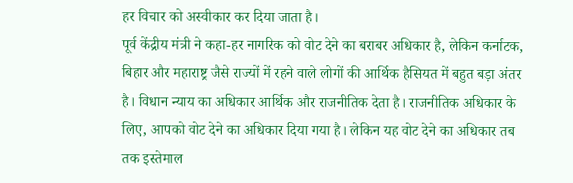हर विचार को अस्वीकार कर दिया जाता है।
पूर्व केंद्रीय मंत्री ने कहा-हर नागरिक को वोट देने का बराबर अधिकार है, लेकिन कर्नाटक, बिहार और महाराष्ट्र जैसे राज्यों में रहने वाले लोगों की आर्थिक हैसियत में बहुत बड़ा अंतर है। विधान न्याय का अधिकार आर्थिक और राजनीतिक देता है। राजनीतिक अधिकार के लिए, आपको वोट देने का अधिकार दिया गया है। लेकिन यह वोट देने का अधिकार तब तक इस्तेमाल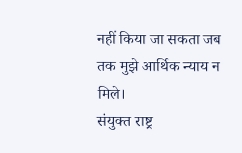नहीं किया जा सकता जब तक मुझे आर्थिक न्याय न मिले।
संयुक्त राष्ट्र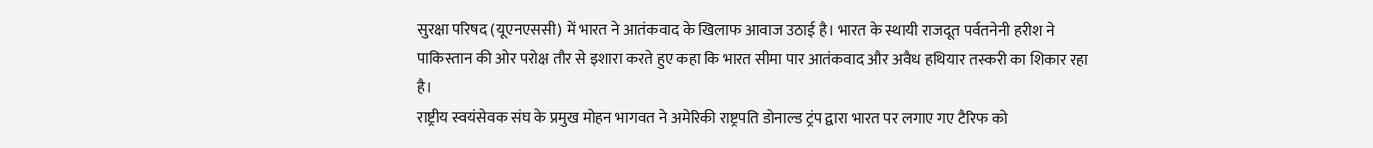सुरक्षा परिषद (यूएनएससी) में भारत ने आतंकवाद के खिलाफ आवाज उठाई है। भारत के स्थायी राजदूत पर्वतनेनी हरीश ने पाकिस्तान की ओर परोक्ष तौर से इशारा करते हुए कहा कि भारत सीमा पार आतंकवाद और अवैध हथियार तस्करी का शिकार रहा है।
राष्ट्रीय स्वयंसेवक संघ के प्रमुख मोहन भागवत ने अमेरिकी राष्ट्रपति डोनाल्ड ट्रंप द्वारा भारत पर लगाए गए टैरिफ को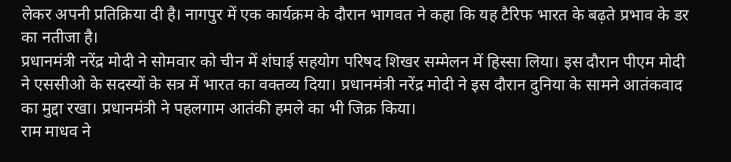लेकर अपनी प्रतिक्रिया दी है। नागपुर में एक कार्यक्रम के दौरान भागवत ने कहा कि यह टैरिफ भारत के बढ़ते प्रभाव के डर का नतीजा है।
प्रधानमंत्री नरेंद्र मोदी ने सोमवार को चीन में शंघाई सहयोग परिषद शिखर सम्मेलन में हिस्सा लिया। इस दौरान पीएम मोदी ने एससीओ के सदस्यों के सत्र में भारत का वक्तव्य दिया। प्रधानमंत्री नरेंद्र मोदी ने इस दौरान दुनिया के सामने आतंकवाद का मुद्दा रखा। प्रधानमंत्री ने पहलगाम आतंकी हमले का भी जिक्र किया।
राम माधव ने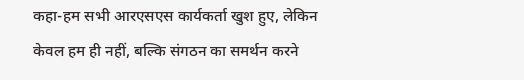कहा-हम सभी आरएसएस कार्यकर्ता खुश हुए, लेकिन केवल हम ही नहीं, बल्कि संगठन का समर्थन करने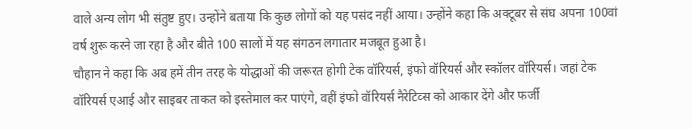वाले अन्य लोग भी संतुष्ट हुए। उन्होंने बताया कि कुछ लोगों को यह पसंद नहीं आया। उन्होंने कहा कि अक्टूबर से संघ अपना 100वां वर्ष शुरू करने जा रहा है और बीते 100 सालों में यह संगठन लगातार मजबूत हुआ है।
चौहान ने कहा कि अब हमें तीन तरह के योद्धाओं की जरूरत होगी टेक वॉरियर्स, इंफो वॉरियर्स और स्कॉलर वॉरियर्स। जहां टेक वॉरियर्स एआई और साइबर ताकत को इस्तेमाल कर पाएंगे, वहीं इंफो वॉरियर्स नैरेटिव्स को आकार देंगे और फर्जी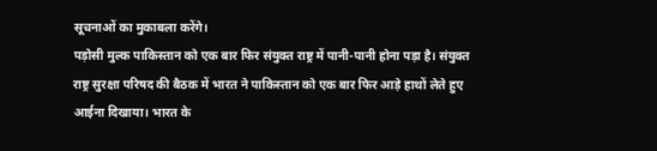सूचनाओं का मुकाबला करेंगे।
पड़ोसी मुल्क पाकिस्तान को एक बार फिर संयुक्त राष्ट्र में पानी-पानी होना पड़ा है। संयुक्त राष्ट्र सुरक्षा परिषद की बैठक में भारत ने पाकिस्तान को एक बार फिर आड़े हाथों लेते हुए आईना दिखाया। भारत के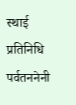स्थाई प्रतिनिधि पर्वतननेनी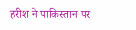हरीश ने पाकिस्तान पर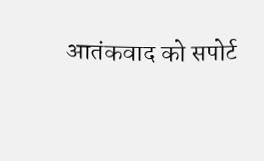आतंकवाद को सपोर्ट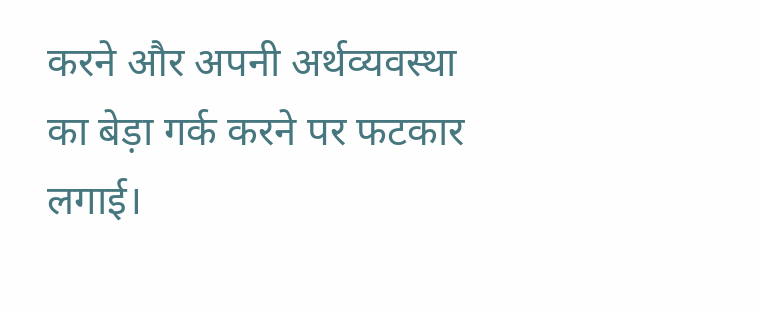करने और अपनी अर्थव्यवस्था का बेड़ा गर्क करने पर फटकार लगाई।